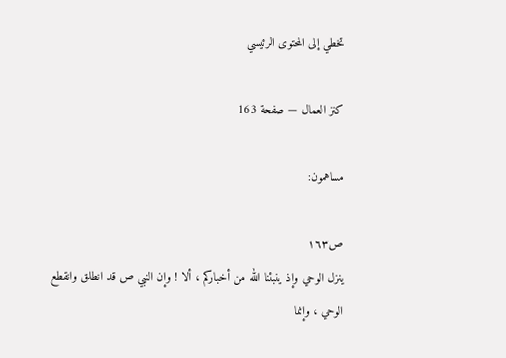تخطي إلى المحتوى الرئيسي

كنز العمال — صفحة 163

مساهمون:

ص١٦٣
ينزل الوحي وإذ ينبئنا الله من أخباركم ، ألا ! وإن النبي ص قد انطلق وانقطع الوحي ، وإنما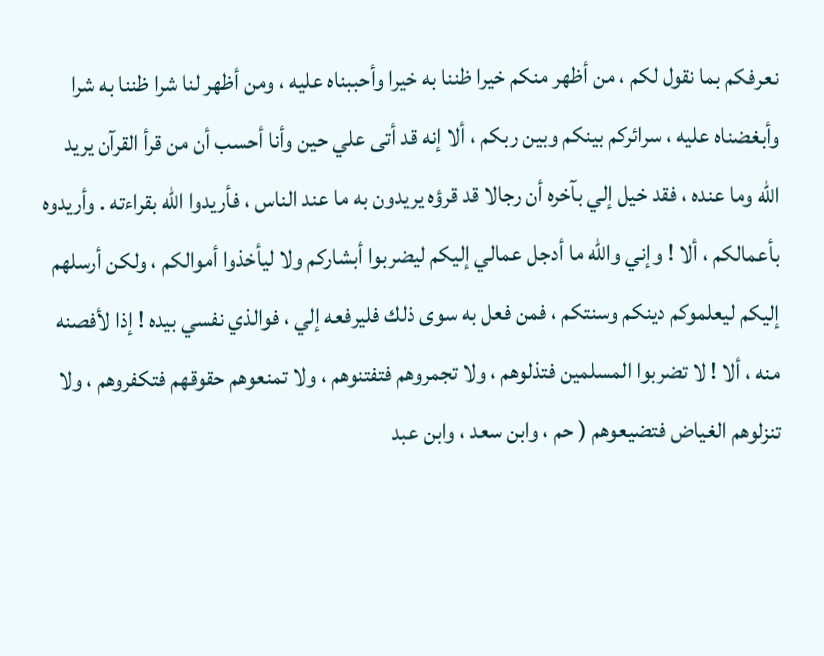نعرفكم بما نقول لكم ، من أظهر منكم خيرا ظننا به خيرا وأحببناه عليه ، ومن أظهر لنا شرا ظننا به شرا وأبغضناه عليه ، سرائركم بينكم وبين ربكم ، ألا إنه قد أتى علي حين وأنا أحسب أن من قرأ القرآن يريد الله وما عنده ، فقد خيل إلي بآخره أن رجالا قد قرؤه يريدون به ما عند الناس ، فأريدوا الله بقراءته . وأريدوه بأعمالكم ، ألا ! وإني والله ما أدجل عمالي إليكم ليضربوا أبشاركم ولا ليأخذوا أموالكم ، ولكن أرسلهم إليكم ليعلموكم دينكم وسنتكم ، فمن فعل به سوى ذلك فليرفعه إلي ، فوالذي نفسي بيده ! إذا لأفصنه منه ، ألا ! لا تضربوا المسلمين فتذلوهم ، ولا تجمروهم فتفتنوهم ، ولا تمنعوهم حقوقهم فتكفروهم ، ولا تنزلوهم الغياض فتضيعوهم ( حم ، وابن سعد ، وابن عبد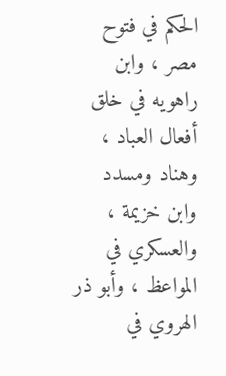الحكم في فتوح مصر ، وابن راهويه في خلق أفعال العباد ، وهناد ومسدد وابن خزيمة ، والعسكري في المواعظ ، وأبو ذر الهروي في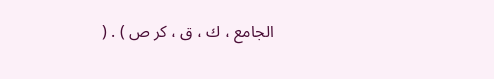الجامع ، ك ، ق ، كر ص ) . (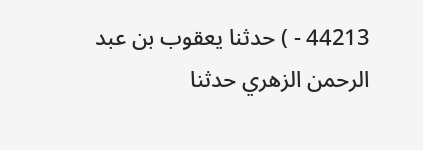44213 - ) حدثنا يعقوب بن عبد الرحمن الزهري حدثنا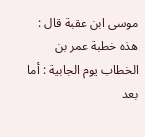موسى ابن عقبة قال : هذه خطبة عمر بن الخطاب يوم الجابية : أما بعد